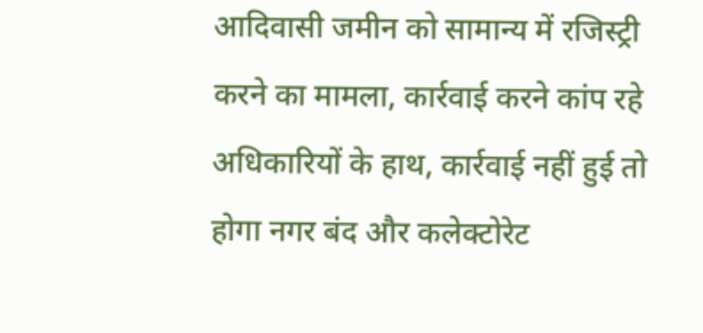आदिवासी जमीन को सामान्य में रजिस्ट्री करने का मामला, कार्रवाई करने कांप रहे अधिकारियों के हाथ, कार्रवाई नहीं हुई तो होगा नगर बंद और कलेक्टोरेट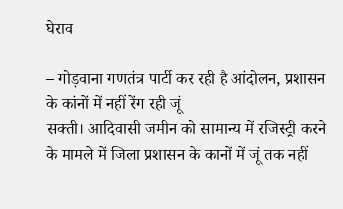घेराव

– गोड़वाना गणतंत्र पार्टी कर रही है आंदोलन, प्रशासन के कांनों में नहीं रेंग रही जूं
सक्ती। आदिवासी जमीन को सामान्य में रजिस्ट्री करने के मामले में जिला प्रशासन के कानों में जूं तक नहीं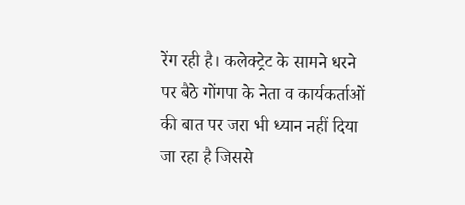रेंग रही है। कलेक्ट्रेट के सामने धरने पर बैठे गोंगपा के नेता व कार्यकर्ताओं की बात पर जरा भी ध्यान नहीं दिया जा रहा है जिससे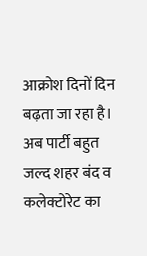आक्रोश दिनों दिन बढ़ता जा रहा है। अब पार्टी बहुत जल्द शहर बंद व कलेक्टोरेट का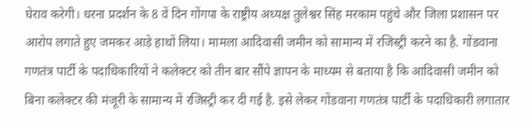घेराव करेगी। धरना प्रदर्शन के 8 वें दिन गोंगपा के राष्ट्रीय अध्यक्ष तुलेश्वर सिंह मरकाम पहुंचे और जिला प्रशासन पर आरोप लगाते हुए जमकर आड़े हाथों लिया। मामला आदिवासी जमीन को सामान्य में रजिस्ट्री करने का है. गोंडवाना गणतंत्र पार्टी के पदाधिकारियों ने कलेक्टर को तीन बार सौंपे ज्ञापन के माध्यम से बताया है कि आदिवासी जमीन को बिना कलेक्टर की मंजूरी के सामान्य में रजिस्ट्री कर दी गई है. इसे लेकर गोंडवाना गणतंत्र पार्टी के पदाधिकारी लगातार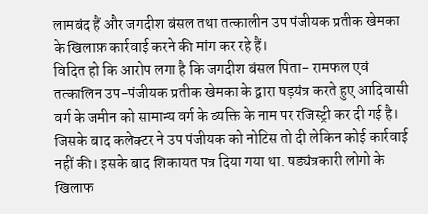लामबंद हैं और जगदीश बंसल तथा तत्कालीन उप पंजीयक प्रतीक खेमका के खिलाफ़ कार्रवाई करने की मांग कर रहे हैं।
विदित हो कि आरोप लगा है कि जगदीश बंसल पिता- रामफल एवं तत्कालिन उप-पंजीयक प्रतीक खेमका के द्वारा षड़यंत्र करते हुए आदिवासी वर्ग के जमीन को सामान्य वर्ग के व्यक्ति के नाम पर रजिस्ट्री कर दी गई है। जिसके बाद कलेक्टर ने उप पंजीयक को नोटिस तो दी लेकिन कोई कार्रवाई नहीं की। इसके बाद शिकायत पत्र दिया गया था. षड्यंत्रकारी लोगो के खिलाफ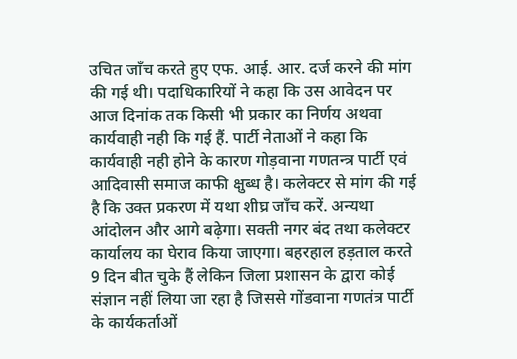उचित जाँच करते हुए एफ. आई. आर. दर्ज करने की मांग की गई थी। पदाधिकारियों ने कहा कि उस आवेदन पर आज दिनांक तक किसी भी प्रकार का निर्णय अथवा कार्यवाही नही कि गई हैं. पार्टी नेताओं ने कहा कि कार्यवाही नही होने के कारण गोड़वाना गणतन्त्र पार्टी एवं आदिवासी समाज काफी क्षुब्ध है। कलेक्टर से मांग की गई है कि उक्त प्रकरण में यथा शीघ्र जाँच करें. अन्यथा आंदोलन और आगे बढ़ेगा। सक्ती नगर बंद तथा कलेक्टर कार्यालय का घेराव किया जाएगा। बहरहाल हड़ताल करते 9 दिन बीत चुके हैं लेकिन जिला प्रशासन के द्वारा कोई संज्ञान नहीं लिया जा रहा है जिससे गोंडवाना गणतंत्र पार्टी के कार्यकर्ताओं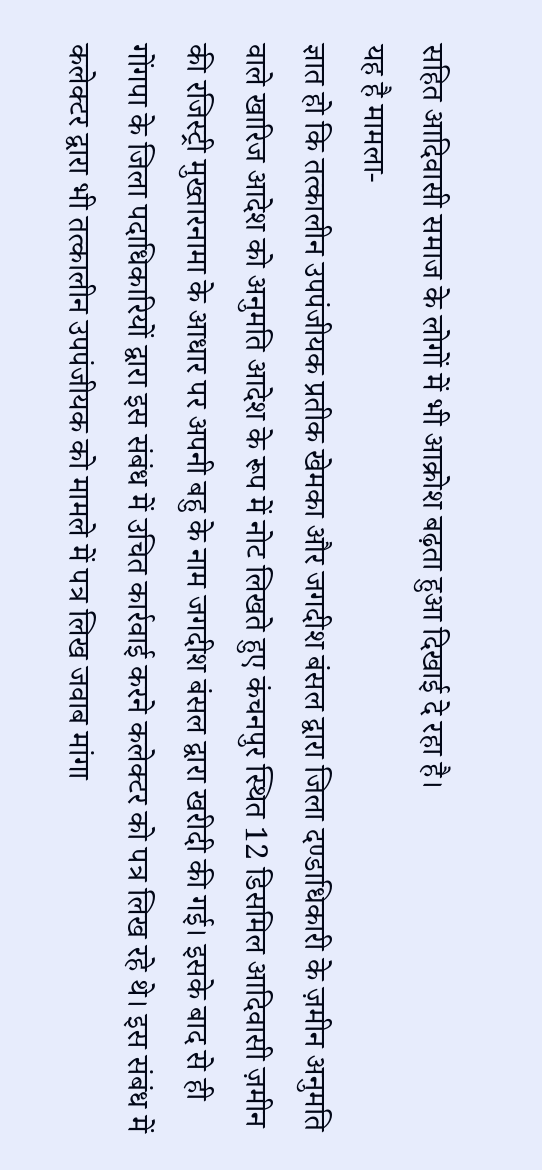सहित आदिवासी समाज के लोगों में भी आक्रोश बढ़ता हुआ दिखाई दे रहा है।
यह है मामला-
ज्ञात हो कि तत्कालीन उपपंजीयक प्रतीक खेमका और जगदीश बंसल द्वारा जिला दण्डाधिकारी के ज़मीन अनुमति वाले खारिज आदेश को अनुमति आदेश के रूप में नोट लिखते हुए कंचनपुर स्थित 12 डिसमिल आदिवासी ज़मीन की रजिस्ट्री मुख्तारनामा के आधार पर अपनी बहु के नाम जगदीश बंसल द्वारा खरीदी की गई। इसके बाद से ही गोंगपा के जिला पदाधिकारियों द्वारा इस संबंध में उचित कार्रवाई करने कलेक्टर को पत्र लिख रहे थे। इस संबंध में कलेक्टर द्वारा भी तत्कालीन उपपंजीयक को मामले में पत्र लिख जवाब मांगा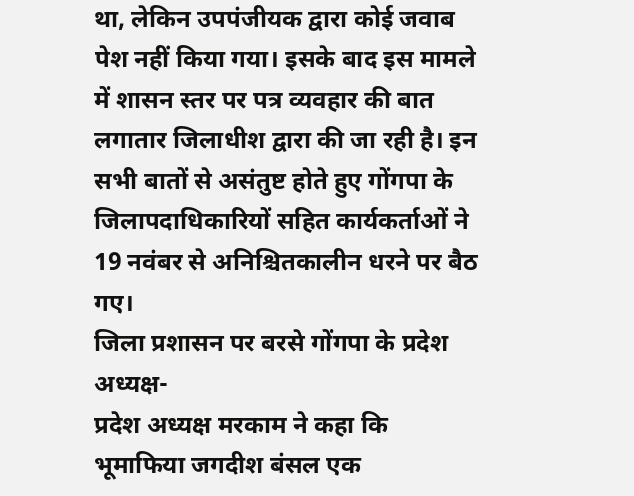था, लेकिन उपपंजीयक द्वारा कोई जवाब पेश नहीं किया गया। इसके बाद इस मामले में शासन स्तर पर पत्र व्यवहार की बात लगातार जिलाधीश द्वारा की जा रही है। इन सभी बातों से असंतुष्ट होते हुए गोंगपा के जिलापदाधिकारियों सहित कार्यकर्ताओं ने 19 नवंबर से अनिश्चितकालीन धरने पर बैठ गए।
जिला प्रशासन पर बरसे गोंगपा के प्रदेश अध्यक्ष-
प्रदेश अध्यक्ष मरकाम ने कहा कि भूमाफिया जगदीश बंसल एक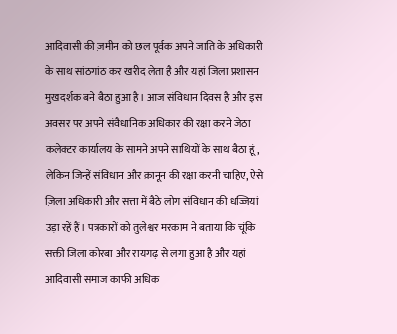आदिवासी की ज़मीन को छल पूर्वक अपने जाति के अधिकारी के साथ सांठगांठ कर खरीद लेता है और यहां जिला प्रशासन मुखदर्शक बने बैठा हुआ है। आज संविधान दिवस है और इस अवसर पर अपने संवैधानिक अधिकार की रक्षा करने जेठा कलेक्टर कार्यालय के सामने अपने साथियों के साथ बैठा हूं, लेकिन जिन्हें संविधान और क़ानून की रक्षा करनी चाहिए, ऐसे ज़िला अधिकारी और सत्ता में बैठे लोग संविधान की धज्जियां उड़ा रहें हैं। पत्रकारों को तुलेश्वर मरकाम ने बताया कि चूंकि सक्ती जिला कोरबा और रायगढ़ से लगा हुआ है और यहां आदिवासी समाज काफी अधिक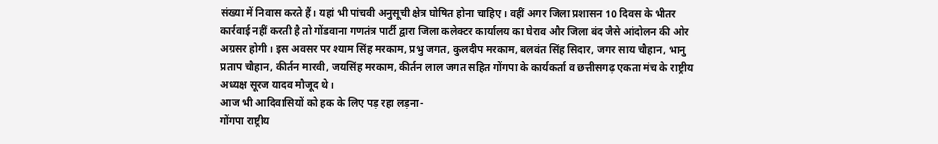संख्या में निवास करते हैं। यहां भी पांचवी अनुसूची क्षेत्र घोषित होना चाहिए। वहीं अगर जिला प्रशासन 10 दिवस के भीतर कार्रवाई नहीं करती है तो गोंडवाना गणतंत्र पार्टी द्वारा जिला कलेक्टर कार्यालय का घेराव और जिला बंद जैसे आंदोलन की ओर अग्रसर होगी। इस अवसर पर श्याम सिंह मरकाम, प्रभु जगत, कुलदीप मरकाम, बलवंत सिंह सिदार, जगर साय चौहान, भानु प्रताप चौहान, कीर्तन मारवी, जयसिंह मरकाम, कीर्तन लाल जगत सहित गोंगपा के कार्यकर्ता व छत्तीसगढ़ एकता मंच के राष्ट्रीय अध्यक्ष सूरज यादव मौजूद थे।
आज भी आदिवासियों को हक के लिए पड़ रहा लड़ना-
गोंगपा राष्ट्रीय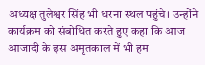अध्यक्ष तुलेश्वर सिंह भी धरना स्थल पहुंचे। उन्होंने कार्यक्रम को संबोधित करते हुए कहा कि आज आजादी के इस अमृतकाल में भी हम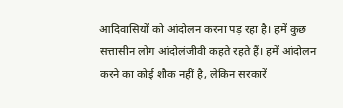आदिवासियों को आंदोलन करना पड़ रहा है। हमें कुछ सत्तासीन लोग आंदोलंजीवी कहते रहते हैं। हमें आंदोलन करने का कोई शौक नहीं है, लेकिन सरकारें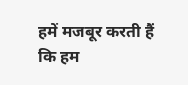हमें मजबूर करती हैं कि हम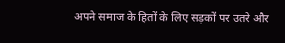अपने समाज के हितों के लिए सड़कों पर उतरे और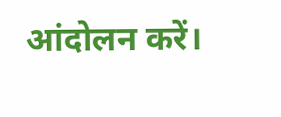आंदोलन करें।